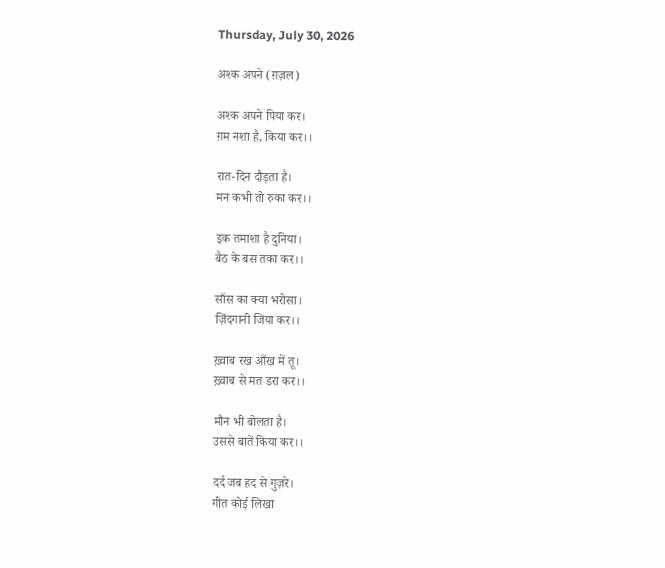Thursday, July 30, 2026

अश्क अपने (ग़ज़ल)

अश्क अपने पिया कर।
ग़म नशा है, किया कर।।

रात-दिन दौड़ता है।
मन कभी तो रुका कर।।

इक तमाशा है दुनिया।
बैठ के बस तका कर।।

साँस का क्या भरोसा।
ज़िंदगानी जिया कर।।

ख़्वाब रख आँख में तू।
ख़्वाब से मत डरा कर।।

मौन भी बोलता है।
उससे बातें किया कर।।

दर्द जब हद से गुज़रे।
गीत कोई लिखा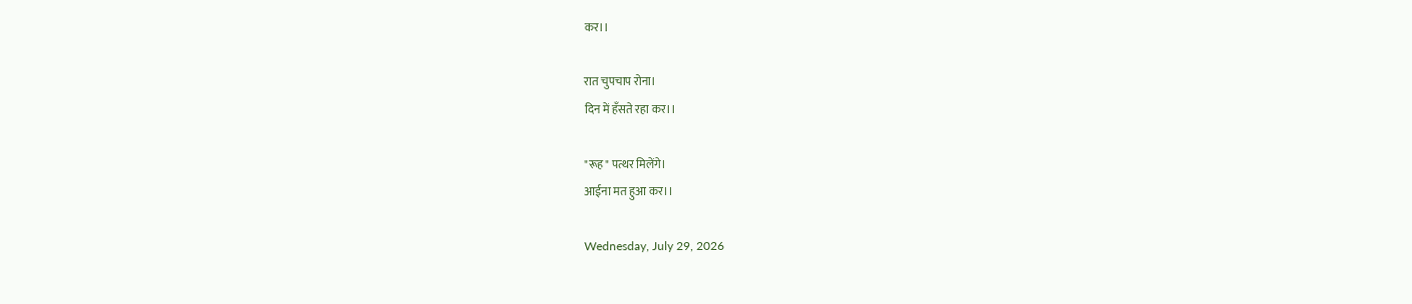कर।।

रात चुपचाप रोना।
दिन में हँसते रहा कर।।

"रूह" पत्थर मिलेंगे।
आईना मत हुआ कर।।

Wednesday, July 29, 2026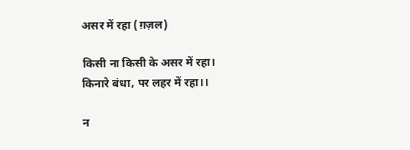असर में रहा (ग़ज़ल)

किसी ना किसी के असर में रहा।
किनारे बंधा, पर लहर में रहा।।

न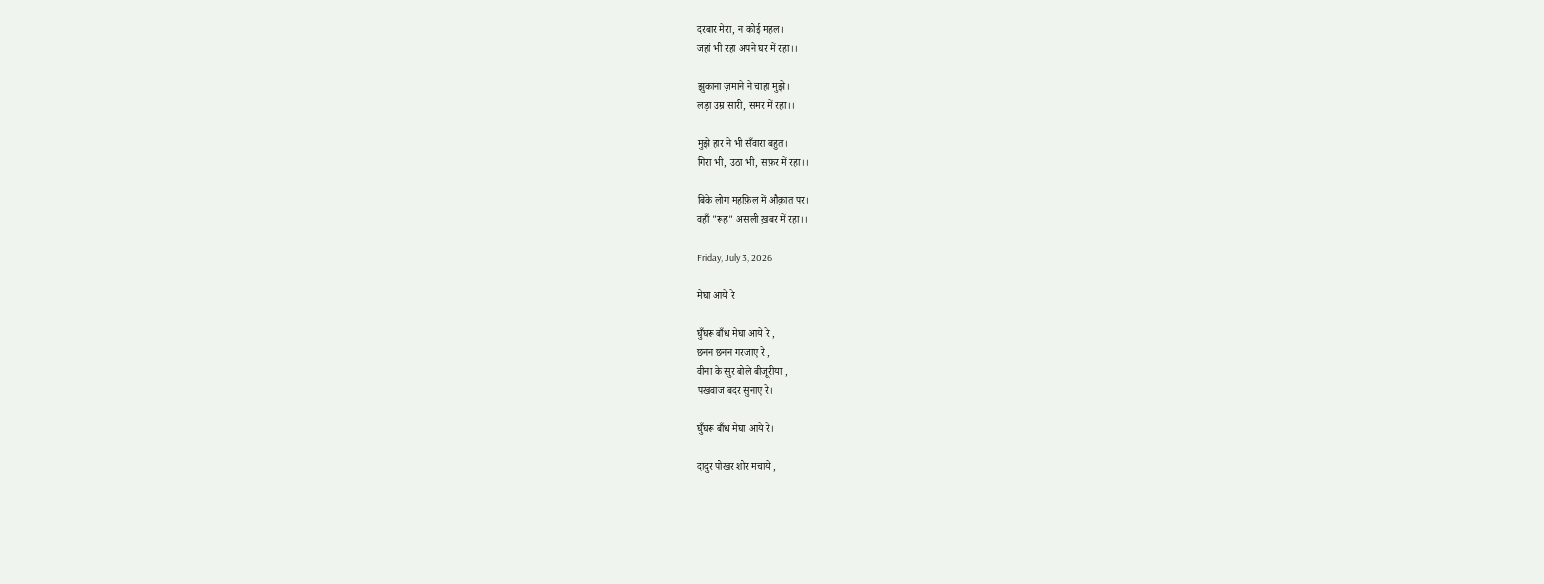दरबार मेरा, न कोई महल।
जहां भी रहा अपने घर में रहा।।

झुकाना ज़माने ने चाहा मुझे।
लड़ा उम्र सारी, समर में रहा।।

मुझे हार ने भी सँवारा बहुत।
गिरा भी, उठा भी, सफ़र में रहा।।

बिके लोग महफ़िल में औक़ात पर।
वहाँ "रूह" असली ख़बर में रहा।।

Friday, July 3, 2026

मेघा आये रे

घुँघरू बाँध मेघा आये रे ,
छनन छनन गरजाए रे ,
वीना के सुर बोले बीजूरीया ,
पखवाज बदर सुनाए रे।

घुँघरू बाँध मेघा आये रे।

दादुर पोखर शोर मचाये ,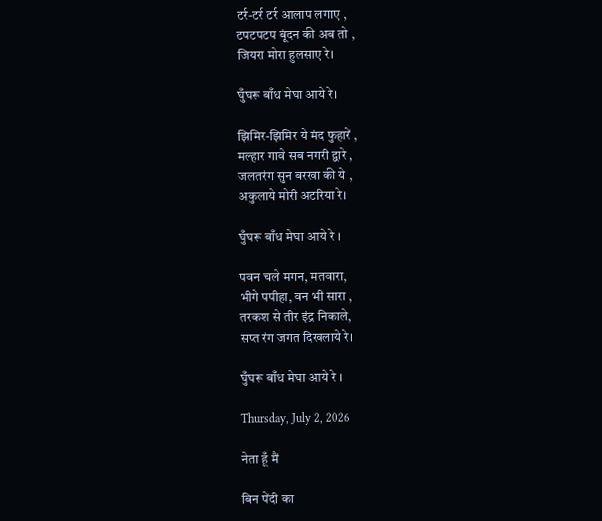टर्र-टर्र टर्र आलाप लगाए ,
टपटपटप बूंदन की अब तो ,
जियरा मोरा हुलसाए रे।

घुँघरू बाँध मेघा आये रे।

झिमिर-झिमिर ये मंद फुहारें ,
मल्हार गावे सब नगरी द्वारे ,
जलतरंग सुन बरखा की ये ,
अकुलाये मोरी अटरिया रे।

घुँघरू बाँध मेघा आये रे ।

पवन चले मगन, मतवारा,
भीगे पपीहा, वन भी सारा ,
तरकश से तीर इंद्र निकाले,
सप्त रंग जगत दिखलाये रे।

घुँघरू बाँध मेघा आये रे ।

Thursday, July 2, 2026

नेता हूँ मैं

बिन पेंदी का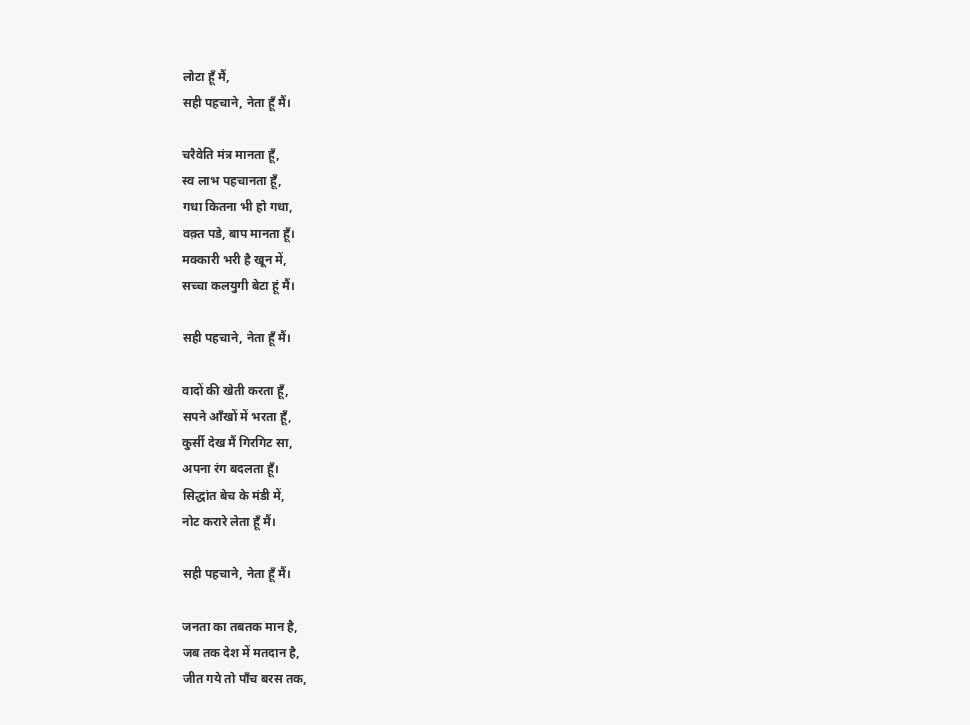लोटा हूँ मैं,
सही पहचाने, नेता हूँ मैं।

चरैवेति मंत्र मानता हूँ,
स्व लाभ पहचानता हूँ,
गधा कितना भी हो गधा,
वक़्त पडे, बाप मानता हूँ।
मक्कारी भरी है खून में,
सच्चा कलयुगी बेटा हूं मैं।

सही पहचाने, नेता हूँ मैं।

वादों की खेती करता हूँ,
सपने आँखों में भरता हूँ,
कुर्सी देख मैं गिरगिट सा,
अपना रंग बदलता हूँ।
सिद्धांत बेच के मंडी में,
नोट करारे लेता हूँ मैं।

सही पहचाने, नेता हूँ मैं।

जनता का तबतक मान है,
जब तक देश में मतदान है,
जीत गये तो पाँच बरस तक,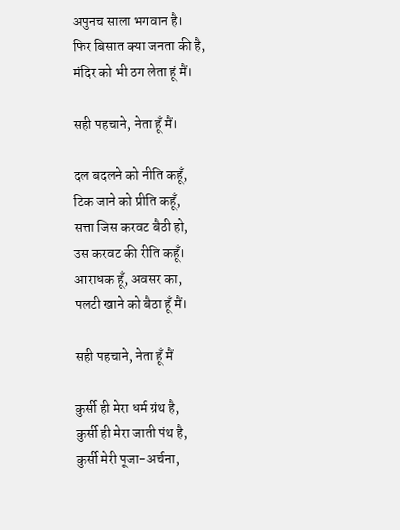अपुनच साला भगवान है।
फिर बिसात क्या जनता की है,
मंदिर को भी ठग लेता हूं मैं।

सही पहचाने, नेता हूँ मैं।

दल बदलने को नीति कहूँ,
टिक जाने को प्रीति कहूँ,
सत्ता जिस करवट बैठी हो,
उस करवट की रीति कहूँ।
आराधक हूँ, अवसर का,
पलटी खाने को बैठा हूँ मैं।

सही पहचाने, नेता हूँ मैं

कुर्सी ही मेरा धर्म ग्रंथ है,
कुर्सी ही मेरा जाती पंथ है,
कुर्सी मेरी पूजा-अर्चना,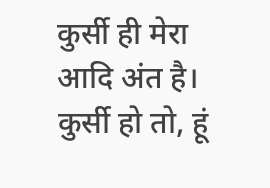कुर्सी ही मेरा आदि अंत है।
कुर्सी हो तो, हूं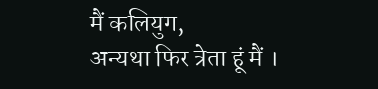मैं कलियुग,
अन्यथा फिर त्रेता हूं मैं ।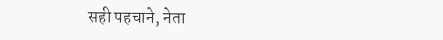सही पहचाने, नेता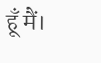हूँ मैं।